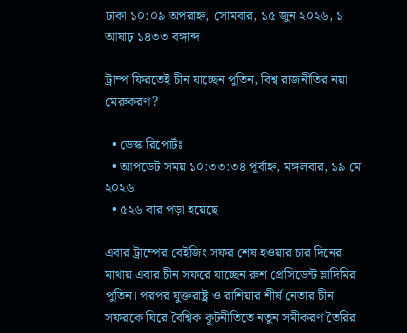ঢাকা ১০:০৯ অপরাহ্ন, সোমবার, ১৫ জুন ২০২৬, ১ আষাঢ় ১৪৩৩ বঙ্গাব্দ

ট্রাম্প ফিরতেই চীন যাচ্ছেন পুতিন, বিশ্ব রাজনীতির নয়া মেরুকরণ?

  • ডেস্ক রিপোর্টঃ
  • আপডেট সময় ১০:৩৩:৩৪ পূর্বাহ্ন, মঙ্গলবার, ১৯ মে ২০২৬
  • ৫২৬ বার পড়া হয়েছে

এবার ট্রাম্পের বেইজিং সফর শেষ হওয়ার চার দিনের মাথায় এবার চীন সফরে যাচ্ছেন রুশ প্রেসিডেন্ট ভ্লাদিমির পুতিন। পরপর যুক্তরাষ্ট্র ও রাশিয়ার শীর্ষ নেতার চীন সফরকে ঘিরে বৈশ্বিক কূটনীতিতে নতুন সমীকরণ তৈরির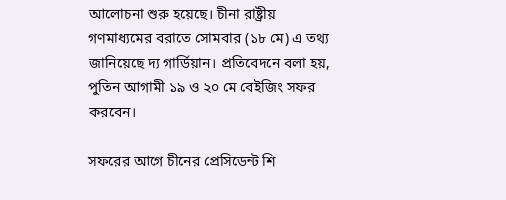আলোচনা শুরু হয়েছে। চীনা রাষ্ট্রীয় গণমাধ্যমের বরাতে সোমবার (১৮ মে) এ তথ্য জানিয়েছে দ্য গার্ডিয়ান। প্রতিবেদনে বলা হয়, পুতিন আগামী ১৯ ও ২০ মে বেইজিং সফর করবেন।

সফরের আগে চীনের প্রেসিডেন্ট শি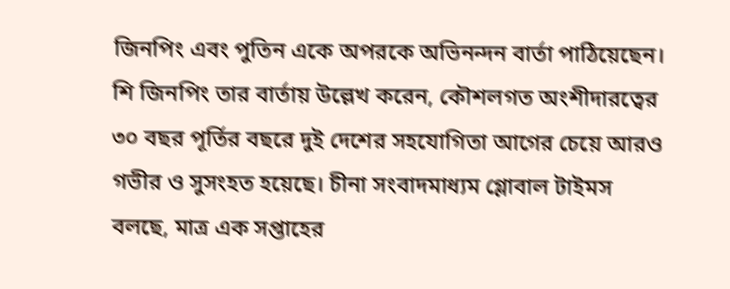জিনপিং এবং পুতিন একে অপরকে অভিনন্দন বার্তা পাঠিয়েছেন। শি জিনপিং তার বার্তায় উল্লেখ করেন, কৌশলগত অংশীদারত্বের ৩০ বছর পূর্তির বছরে দুই দেশের সহযোগিতা আগের চেয়ে আরও গভীর ও সুসংহত হয়েছে। চীনা সংবাদমাধ্যম গ্লোবাল টাইমস বলছে, মাত্র এক সপ্তাহের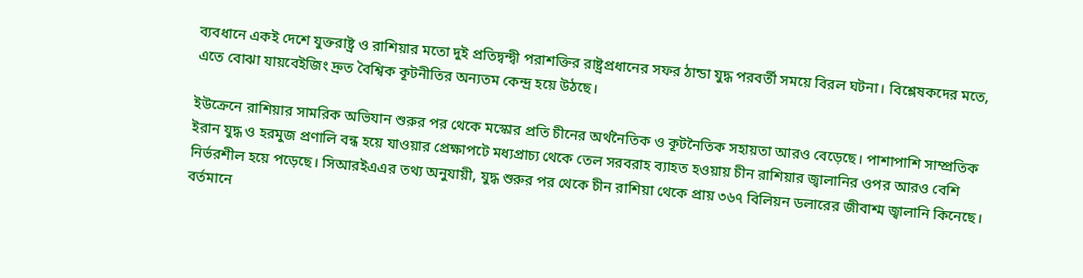ব্যবধানে একই দেশে যুক্তরাষ্ট্র ও রাশিয়ার মতো দুই প্রতিদ্বন্দ্বী পরাশক্তির রাষ্ট্রপ্রধানের সফর ঠান্ডা যুদ্ধ পরবর্তী সময়ে বিরল ঘটনা। বিশ্লেষকদের মতে, এতে বোঝা যায়বেইজিং দ্রুত বৈশ্বিক কূটনীতির অন্যতম কেন্দ্র হয়ে উঠছে।

ইউক্রেনে রাশিয়ার সামরিক অভিযান শুরুর পর থেকে মস্কোর প্রতি চীনের অর্থনৈতিক ও কূটনৈতিক সহায়তা আরও বেড়েছে। পাশাপাশি সাম্প্রতিক ইরান যুদ্ধ ও হরমুজ প্রণালি বন্ধ হয়ে যাওয়ার প্রেক্ষাপটে মধ্যপ্রাচ্য থেকে তেল সরবরাহ ব্যাহত হওয়ায় চীন রাশিয়ার জ্বালানির ওপর আরও বেশি নির্ভরশীল হয়ে পড়েছে। সিআরইএএর তথ্য অনুযায়ী, যুদ্ধ শুরুর পর থেকে চীন রাশিয়া থেকে প্রায় ৩৬৭ বিলিয়ন ডলারের জীবাশ্ম জ্বালানি কিনেছে। বর্তমানে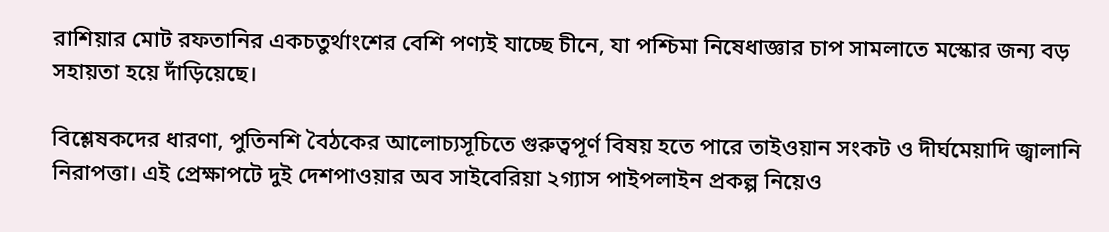রাশিয়ার মোট রফতানির একচতুর্থাংশের বেশি পণ্যই যাচ্ছে চীনে, যা পশ্চিমা নিষেধাজ্ঞার চাপ সামলাতে মস্কোর জন্য বড় সহায়তা হয়ে দাঁড়িয়েছে।

বিশ্লেষকদের ধারণা, পুতিনশি বৈঠকের আলোচ্যসূচিতে গুরুত্বপূর্ণ বিষয় হতে পারে তাইওয়ান সংকট ও দীর্ঘমেয়াদি জ্বালানি নিরাপত্তা। এই প্রেক্ষাপটে দুই দেশপাওয়ার অব সাইবেরিয়া ২গ্যাস পাইপলাইন প্রকল্প নিয়েও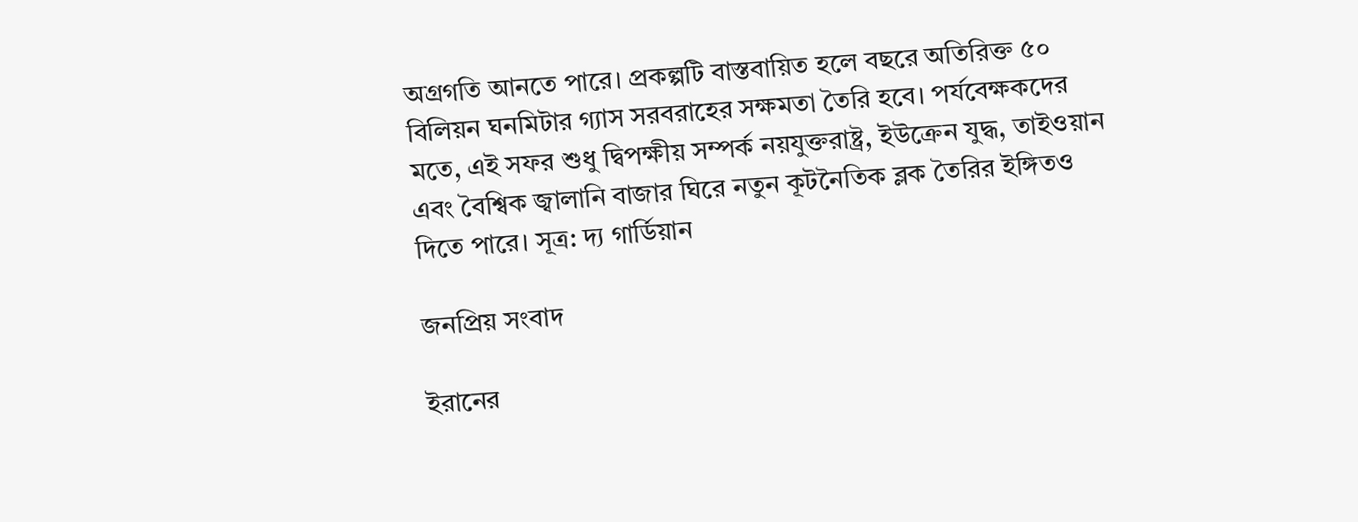অগ্রগতি আনতে পারে। প্রকল্পটি বাস্তবায়িত হলে বছরে অতিরিক্ত ৫০ বিলিয়ন ঘনমিটার গ্যাস সরবরাহের সক্ষমতা তৈরি হবে। পর্যবেক্ষকদের মতে, এই সফর শুধু দ্বিপক্ষীয় সম্পর্ক নয়যুক্তরাষ্ট্র, ইউক্রেন যুদ্ধ, তাইওয়ান এবং বৈশ্বিক জ্বালানি বাজার ঘিরে নতুন কূটনৈতিক ব্লক তৈরির ইঙ্গিতও দিতে পারে। সূত্র: দ্য গার্ডিয়ান

জনপ্রিয় সংবাদ

ইরানের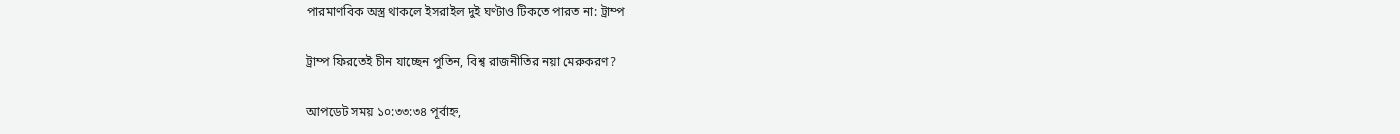পারমাণবিক অস্ত্র থাকলে ইসরাইল দুই ঘণ্টাও টিকতে পারত না: ট্রাম্প

ট্রাম্প ফিরতেই চীন যাচ্ছেন পুতিন, বিশ্ব রাজনীতির নয়া মেরুকরণ?

আপডেট সময় ১০:৩৩:৩৪ পূর্বাহ্ন,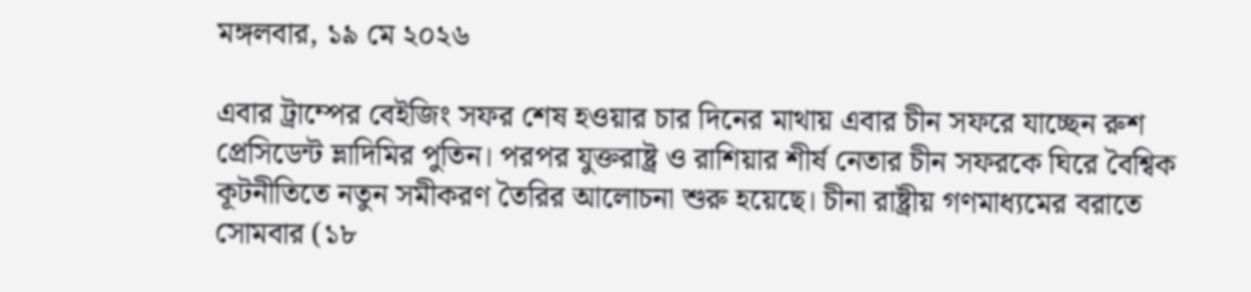মঙ্গলবার, ১৯ মে ২০২৬

এবার ট্রাম্পের বেইজিং সফর শেষ হওয়ার চার দিনের মাথায় এবার চীন সফরে যাচ্ছেন রুশ প্রেসিডেন্ট ভ্লাদিমির পুতিন। পরপর যুক্তরাষ্ট্র ও রাশিয়ার শীর্ষ নেতার চীন সফরকে ঘিরে বৈশ্বিক কূটনীতিতে নতুন সমীকরণ তৈরির আলোচনা শুরু হয়েছে। চীনা রাষ্ট্রীয় গণমাধ্যমের বরাতে সোমবার (১৮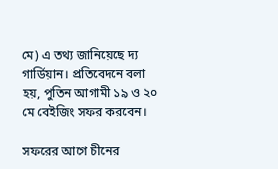মে) এ তথ্য জানিয়েছে দ্য গার্ডিয়ান। প্রতিবেদনে বলা হয়, পুতিন আগামী ১৯ ও ২০ মে বেইজিং সফর করবেন।

সফরের আগে চীনের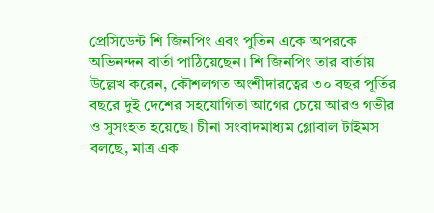প্রেসিডেন্ট শি জিনপিং এবং পুতিন একে অপরকে অভিনন্দন বার্তা পাঠিয়েছেন। শি জিনপিং তার বার্তায় উল্লেখ করেন, কৌশলগত অংশীদারত্বের ৩০ বছর পূর্তির বছরে দুই দেশের সহযোগিতা আগের চেয়ে আরও গভীর ও সুসংহত হয়েছে। চীনা সংবাদমাধ্যম গ্লোবাল টাইমস বলছে, মাত্র এক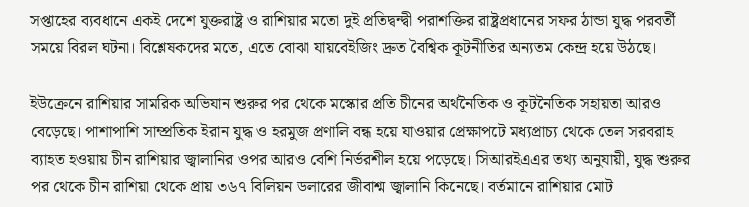সপ্তাহের ব্যবধানে একই দেশে যুক্তরাষ্ট্র ও রাশিয়ার মতো দুই প্রতিদ্বন্দ্বী পরাশক্তির রাষ্ট্রপ্রধানের সফর ঠান্ডা যুদ্ধ পরবর্তী সময়ে বিরল ঘটনা। বিশ্লেষকদের মতে, এতে বোঝা যায়বেইজিং দ্রুত বৈশ্বিক কূটনীতির অন্যতম কেন্দ্র হয়ে উঠছে।

ইউক্রেনে রাশিয়ার সামরিক অভিযান শুরুর পর থেকে মস্কোর প্রতি চীনের অর্থনৈতিক ও কূটনৈতিক সহায়তা আরও বেড়েছে। পাশাপাশি সাম্প্রতিক ইরান যুদ্ধ ও হরমুজ প্রণালি বন্ধ হয়ে যাওয়ার প্রেক্ষাপটে মধ্যপ্রাচ্য থেকে তেল সরবরাহ ব্যাহত হওয়ায় চীন রাশিয়ার জ্বালানির ওপর আরও বেশি নির্ভরশীল হয়ে পড়েছে। সিআরইএএর তথ্য অনুযায়ী, যুদ্ধ শুরুর পর থেকে চীন রাশিয়া থেকে প্রায় ৩৬৭ বিলিয়ন ডলারের জীবাশ্ম জ্বালানি কিনেছে। বর্তমানে রাশিয়ার মোট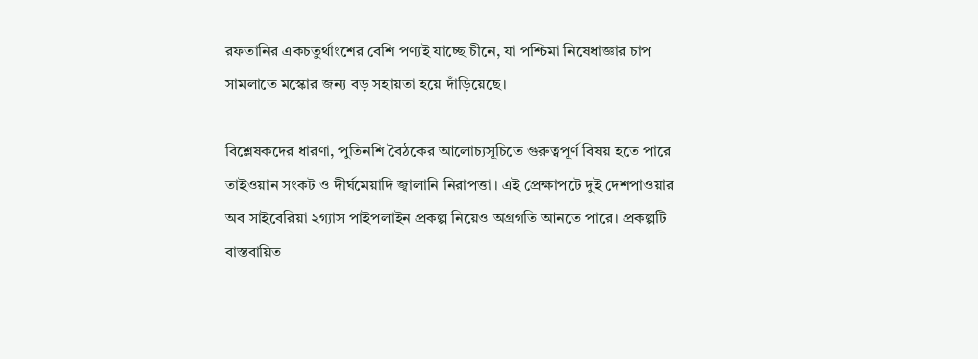রফতানির একচতুর্থাংশের বেশি পণ্যই যাচ্ছে চীনে, যা পশ্চিমা নিষেধাজ্ঞার চাপ সামলাতে মস্কোর জন্য বড় সহায়তা হয়ে দাঁড়িয়েছে।

বিশ্লেষকদের ধারণা, পুতিনশি বৈঠকের আলোচ্যসূচিতে গুরুত্বপূর্ণ বিষয় হতে পারে তাইওয়ান সংকট ও দীর্ঘমেয়াদি জ্বালানি নিরাপত্তা। এই প্রেক্ষাপটে দুই দেশপাওয়ার অব সাইবেরিয়া ২গ্যাস পাইপলাইন প্রকল্প নিয়েও অগ্রগতি আনতে পারে। প্রকল্পটি বাস্তবায়িত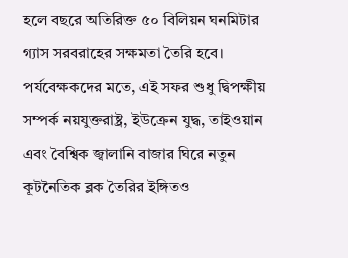হলে বছরে অতিরিক্ত ৫০ বিলিয়ন ঘনমিটার গ্যাস সরবরাহের সক্ষমতা তৈরি হবে। পর্যবেক্ষকদের মতে, এই সফর শুধু দ্বিপক্ষীয় সম্পর্ক নয়যুক্তরাষ্ট্র, ইউক্রেন যুদ্ধ, তাইওয়ান এবং বৈশ্বিক জ্বালানি বাজার ঘিরে নতুন কূটনৈতিক ব্লক তৈরির ইঙ্গিতও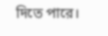দিতে পারে।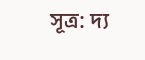সূত্র: দ্য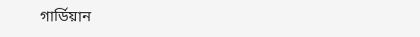গার্ডিয়ান